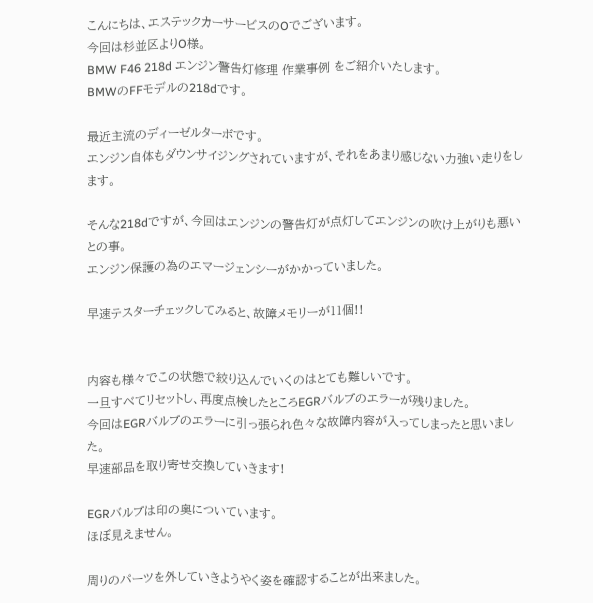こんにちは、エステックカーサービスのOでございます。
今回は杉並区よりO様。
BMW F46 218d エンジン警告灯修理 作業事例 をご紹介いたします。
BMWのFFモデルの218dです。

最近主流のディーゼルターボです。
エンジン自体もダウンサイジングされていますが、それをあまり感じない力強い走りをします。

そんな218dですが、今回はエンジンの警告灯が点灯してエンジンの吹け上がりも悪いとの事。
エンジン保護の為のエマージェンシーがかかっていました。

早速テスターチェックしてみると、故障メモリーが11個!!


内容も様々でこの状態で絞り込んでいくのはとても難しいです。
一旦すべてリセットし、再度点検したところEGRバルブのエラーが残りました。
今回はEGRバルブのエラーに引っ張られ色々な故障内容が入ってしまったと思いました。
早速部品を取り寄せ交換していきます!

EGRバルブは印の奥についています。
ほぼ見えません。

周りのパーツを外していきようやく姿を確認することが出来ました。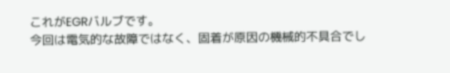これがEGRバルブです。
今回は電気的な故障ではなく、固着が原因の機械的不具合でし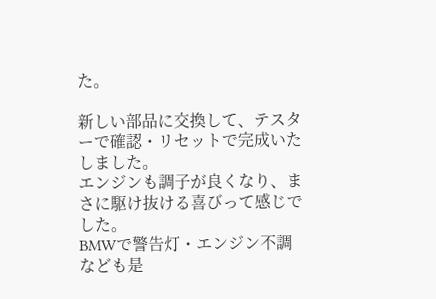た。

新しい部品に交換して、テスターで確認・リセットで完成いたしました。
エンジンも調子が良くなり、まさに駆け抜ける喜びって感じでした。
BMWで警告灯・エンジン不調なども是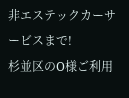非エステックカーサービスまで!
杉並区のO様ご利用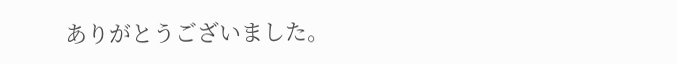ありがとうございました。